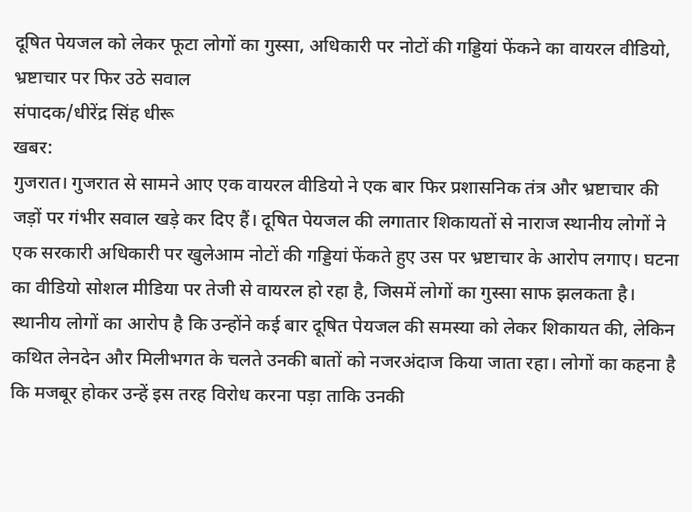दूषित पेयजल को लेकर फूटा लोगों का गुस्सा, अधिकारी पर नोटों की गड्डियां फेंकने का वायरल वीडियो, भ्रष्टाचार पर फिर उठे सवाल
संपादक/धीरेंद्र सिंह धीरू
खबर:
गुजरात। गुजरात से सामने आए एक वायरल वीडियो ने एक बार फिर प्रशासनिक तंत्र और भ्रष्टाचार की जड़ों पर गंभीर सवाल खड़े कर दिए हैं। दूषित पेयजल की लगातार शिकायतों से नाराज स्थानीय लोगों ने एक सरकारी अधिकारी पर खुलेआम नोटों की गड्डियां फेंकते हुए उस पर भ्रष्टाचार के आरोप लगाए। घटना का वीडियो सोशल मीडिया पर तेजी से वायरल हो रहा है, जिसमें लोगों का गुस्सा साफ झलकता है।
स्थानीय लोगों का आरोप है कि उन्होंने कई बार दूषित पेयजल की समस्या को लेकर शिकायत की, लेकिन कथित लेनदेन और मिलीभगत के चलते उनकी बातों को नजरअंदाज किया जाता रहा। लोगों का कहना है कि मजबूर होकर उन्हें इस तरह विरोध करना पड़ा ताकि उनकी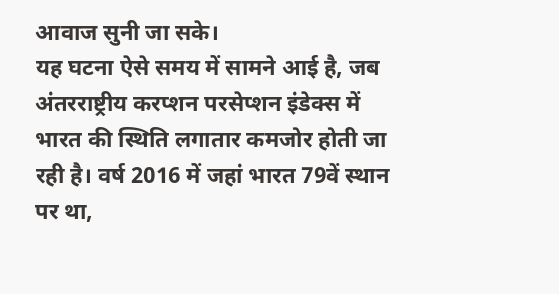आवाज सुनी जा सके।
यह घटना ऐसे समय में सामने आई है, जब अंतरराष्ट्रीय करप्शन परसेप्शन इंडेक्स में भारत की स्थिति लगातार कमजोर होती जा रही है। वर्ष 2016 में जहां भारत 79वें स्थान पर था,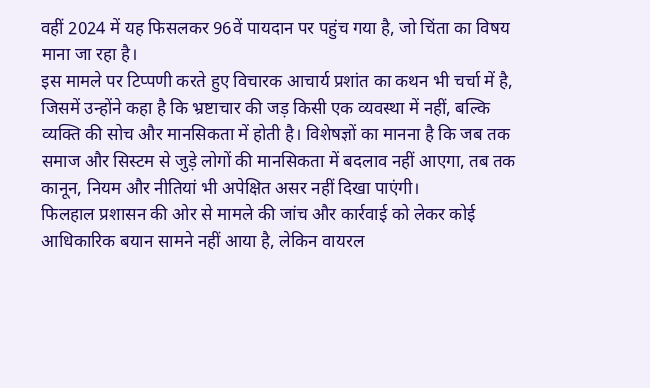वहीं 2024 में यह फिसलकर 96वें पायदान पर पहुंच गया है, जो चिंता का विषय माना जा रहा है।
इस मामले पर टिप्पणी करते हुए विचारक आचार्य प्रशांत का कथन भी चर्चा में है, जिसमें उन्होंने कहा है कि भ्रष्टाचार की जड़ किसी एक व्यवस्था में नहीं, बल्कि व्यक्ति की सोच और मानसिकता में होती है। विशेषज्ञों का मानना है कि जब तक समाज और सिस्टम से जुड़े लोगों की मानसिकता में बदलाव नहीं आएगा, तब तक कानून, नियम और नीतियां भी अपेक्षित असर नहीं दिखा पाएंगी।
फिलहाल प्रशासन की ओर से मामले की जांच और कार्रवाई को लेकर कोई आधिकारिक बयान सामने नहीं आया है, लेकिन वायरल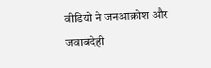वीडियो ने जनआक्रोश और जवाबदेही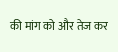की मांग को और तेज कर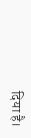दिया है।